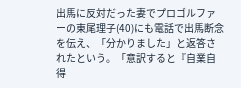出馬に反対だった妻でプロゴルファーの東尾理子(40)にも電話で出馬断念を伝え、「分かりました」と返答されたという。「意訳すると『自業自得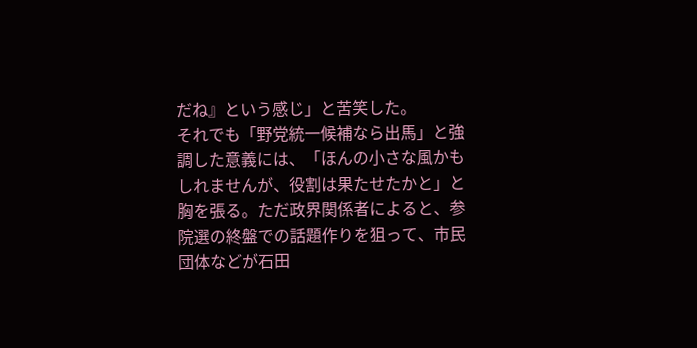だね』という感じ」と苦笑した。
それでも「野党統一候補なら出馬」と強調した意義には、「ほんの小さな風かもしれませんが、役割は果たせたかと」と胸を張る。ただ政界関係者によると、参院選の終盤での話題作りを狙って、市民団体などが石田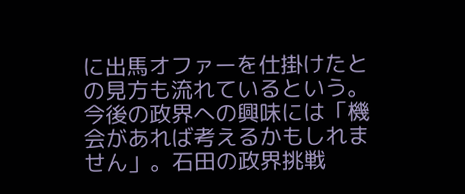に出馬オファーを仕掛けたとの見方も流れているという。
今後の政界への興味には「機会があれば考えるかもしれません」。石田の政界挑戦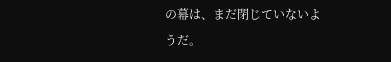の幕は、まだ閉じていないようだ。